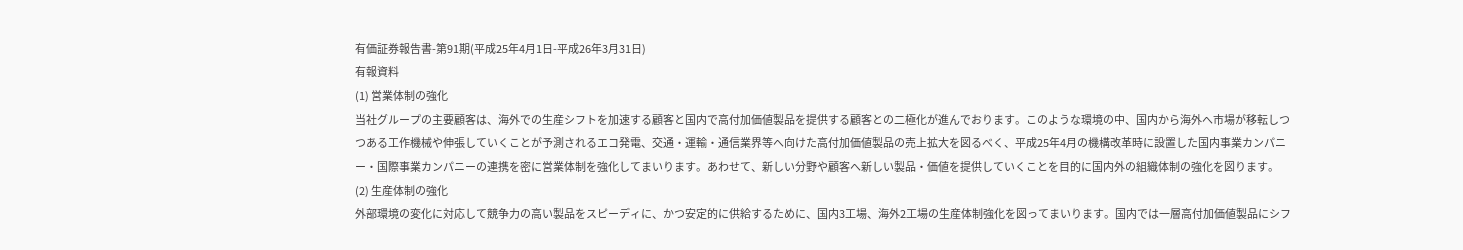有価証券報告書-第91期(平成25年4月1日-平成26年3月31日)
有報資料
(1) 営業体制の強化
当社グループの主要顧客は、海外での生産シフトを加速する顧客と国内で高付加価値製品を提供する顧客との二極化が進んでおります。このような環境の中、国内から海外へ市場が移転しつつある工作機械や伸張していくことが予測されるエコ発電、交通・運輸・通信業界等へ向けた高付加価値製品の売上拡大を図るべく、平成25年4月の機構改革時に設置した国内事業カンパニー・国際事業カンパニーの連携を密に営業体制を強化してまいります。あわせて、新しい分野や顧客へ新しい製品・価値を提供していくことを目的に国内外の組織体制の強化を図ります。
(2) 生産体制の強化
外部環境の変化に対応して競争力の高い製品をスピーディに、かつ安定的に供給するために、国内3工場、海外2工場の生産体制強化を図ってまいります。国内では一層高付加価値製品にシフ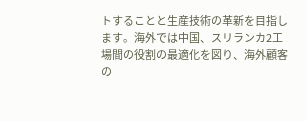トすることと生産技術の革新を目指します。海外では中国、スリランカ2工場間の役割の最適化を図り、海外顧客の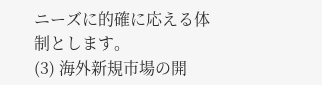ニーズに的確に応える体制とします。
(3) 海外新規市場の開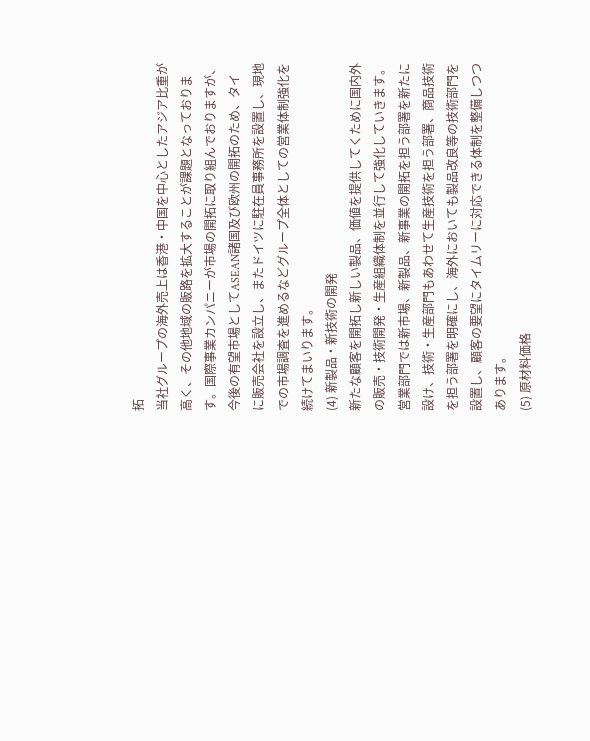拓
当社グループの海外売上は香港・中国を中心としたアジア比重が高く、その他地域の販路を拡大することが課題となっております。国際事業カンパニーが市場の開拓に取り組んでおりますが、今後の有望市場としてASEAN諸国及び欧州の開拓のため、タイに販売会社を設立し、またドイツに駐在員事務所を設置し、現地での市場調査を進めるなどグループ全体としての営業体制強化を続けてまいります。
(4) 新製品・新技術の開発
新たな顧客を開拓し新しい製品、価値を提供してくために国内外の販売・技術開発・生産組織体制を並行して強化していきます。営業部門では新市場、新製品、新事業の開拓を担う部署を新たに設け、技術・生産部門もあわせて生産技術を担う部署、商品技術を担う部署を明確にし、海外においても製品改良等の技術部門を設置し、顧客の要望にタイムリーに対応できる体制を整備しつつあります。
(5) 原材料価格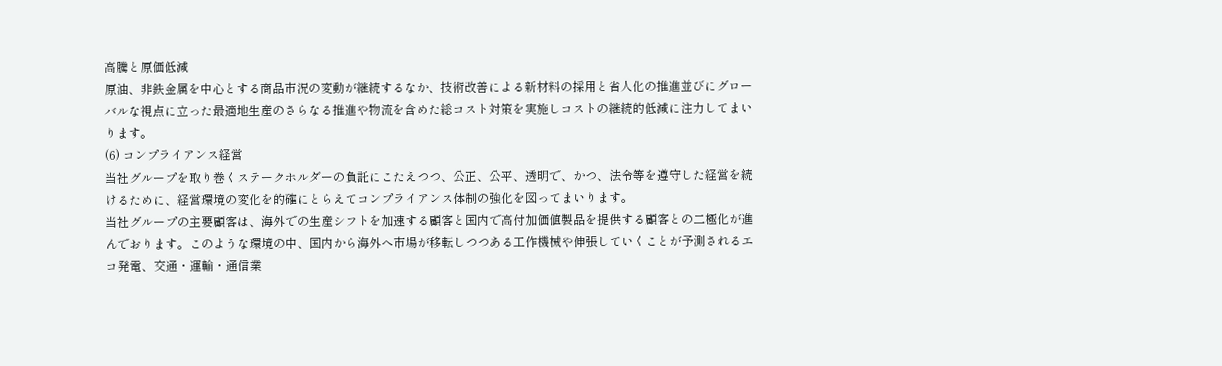高騰と原価低減
原油、非鉄金属を中心とする商品市況の変動が継続するなか、技術改善による新材料の採用と省人化の推進並びにグローバルな視点に立った最適地生産のさらなる推進や物流を含めた総コスト対策を実施しコストの継続的低減に注力してまいります。
(6) コンプライアンス経営
当社グループを取り巻くステークホルダーの負託にこたえつつ、公正、公平、透明で、かつ、法令等を遵守した経営を続けるために、経営環境の変化を的確にとらえてコンプライアンス体制の強化を図ってまいります。
当社グループの主要顧客は、海外での生産シフトを加速する顧客と国内で高付加価値製品を提供する顧客との二極化が進んでおります。このような環境の中、国内から海外へ市場が移転しつつある工作機械や伸張していくことが予測されるエコ発電、交通・運輸・通信業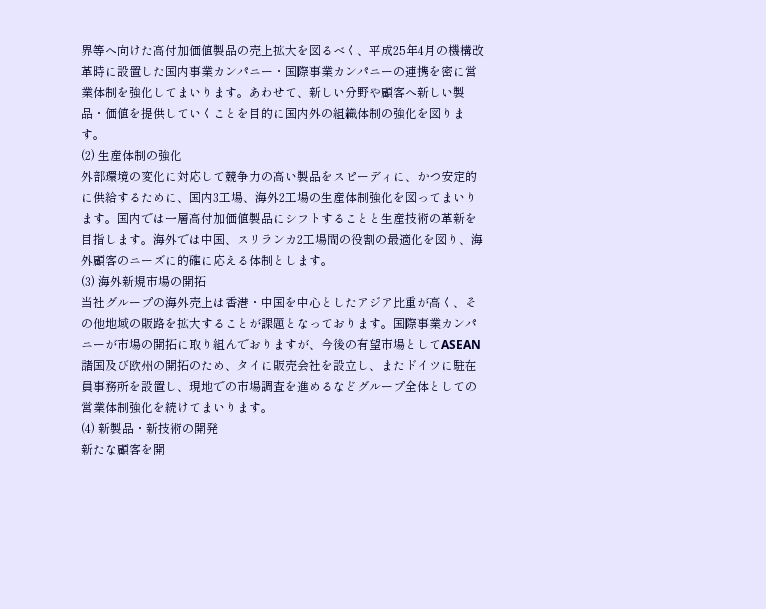界等へ向けた高付加価値製品の売上拡大を図るべく、平成25年4月の機構改革時に設置した国内事業カンパニー・国際事業カンパニーの連携を密に営業体制を強化してまいります。あわせて、新しい分野や顧客へ新しい製品・価値を提供していくことを目的に国内外の組織体制の強化を図ります。
(2) 生産体制の強化
外部環境の変化に対応して競争力の高い製品をスピーディに、かつ安定的に供給するために、国内3工場、海外2工場の生産体制強化を図ってまいります。国内では一層高付加価値製品にシフトすることと生産技術の革新を目指します。海外では中国、スリランカ2工場間の役割の最適化を図り、海外顧客のニーズに的確に応える体制とします。
(3) 海外新規市場の開拓
当社グループの海外売上は香港・中国を中心としたアジア比重が高く、その他地域の販路を拡大することが課題となっております。国際事業カンパニーが市場の開拓に取り組んでおりますが、今後の有望市場としてASEAN諸国及び欧州の開拓のため、タイに販売会社を設立し、またドイツに駐在員事務所を設置し、現地での市場調査を進めるなどグループ全体としての営業体制強化を続けてまいります。
(4) 新製品・新技術の開発
新たな顧客を開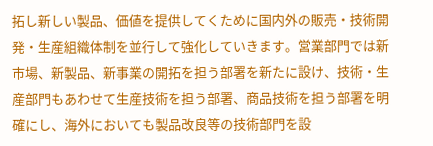拓し新しい製品、価値を提供してくために国内外の販売・技術開発・生産組織体制を並行して強化していきます。営業部門では新市場、新製品、新事業の開拓を担う部署を新たに設け、技術・生産部門もあわせて生産技術を担う部署、商品技術を担う部署を明確にし、海外においても製品改良等の技術部門を設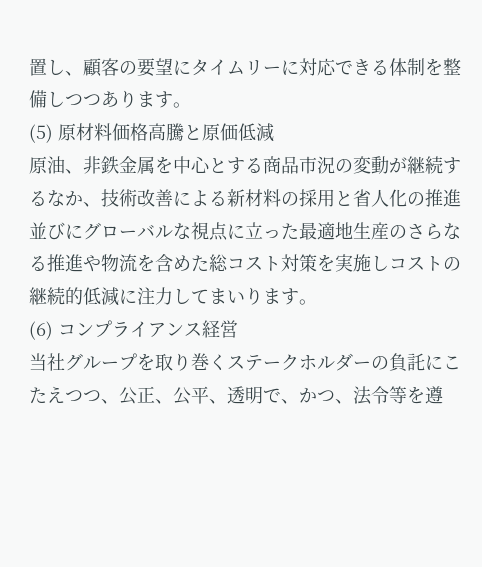置し、顧客の要望にタイムリーに対応できる体制を整備しつつあります。
(5) 原材料価格高騰と原価低減
原油、非鉄金属を中心とする商品市況の変動が継続するなか、技術改善による新材料の採用と省人化の推進並びにグローバルな視点に立った最適地生産のさらなる推進や物流を含めた総コスト対策を実施しコストの継続的低減に注力してまいります。
(6) コンプライアンス経営
当社グループを取り巻くステークホルダーの負託にこたえつつ、公正、公平、透明で、かつ、法令等を遵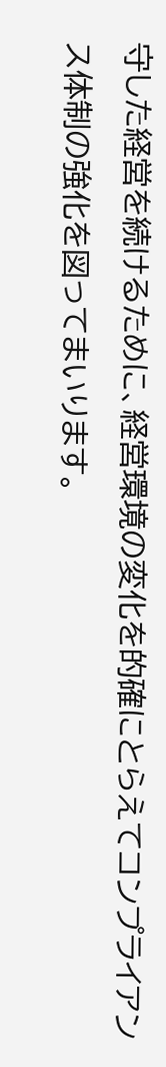守した経営を続けるために、経営環境の変化を的確にとらえてコンプライアンス体制の強化を図ってまいります。